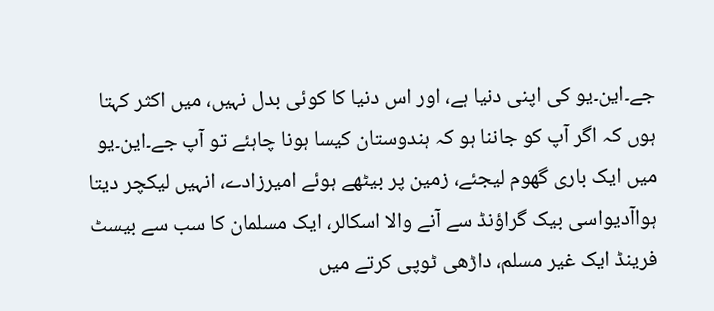جے۔این۔یو کی اپنی دنیا ہے، اور اس دنیا کا کوئی بدل نہیں، میں اکثر کہتا ہوں کہ اگر آپ کو جاننا ہو کہ ہندوستان کیسا ہونا چاہئے تو آپ جے۔این۔یو میں ایک باری گھوم لیجئے، زمین پر بیٹھے ہوئے امیرزادے، انہیں لیکچر دیتا ہواآدیواسی بیک گراؤنڈ سے آنے والا اسکالر، ایک مسلمان کا سب سے بیسٹ فرینڈ ایک غیر مسلم، داڑھی ٹوپی کرتے میں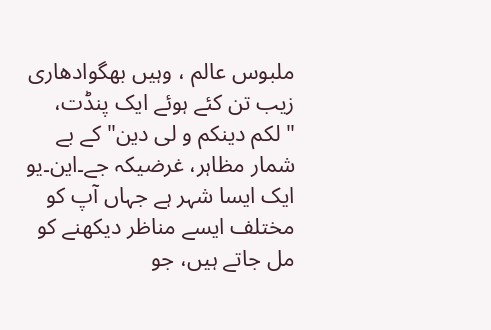ملبوس عالم ، وہیں بھگوادھاری زیب تن کئے ہوئے ایک پنڈت، "لکم دینکم و لی دین" کے بے شمار مظاہر، غرضیکہ جے۔این۔یو ایک ایسا شہر ہے جہاں آپ کو مختلف ایسے مناظر دیکھنے کو مل جاتے ہیں، جو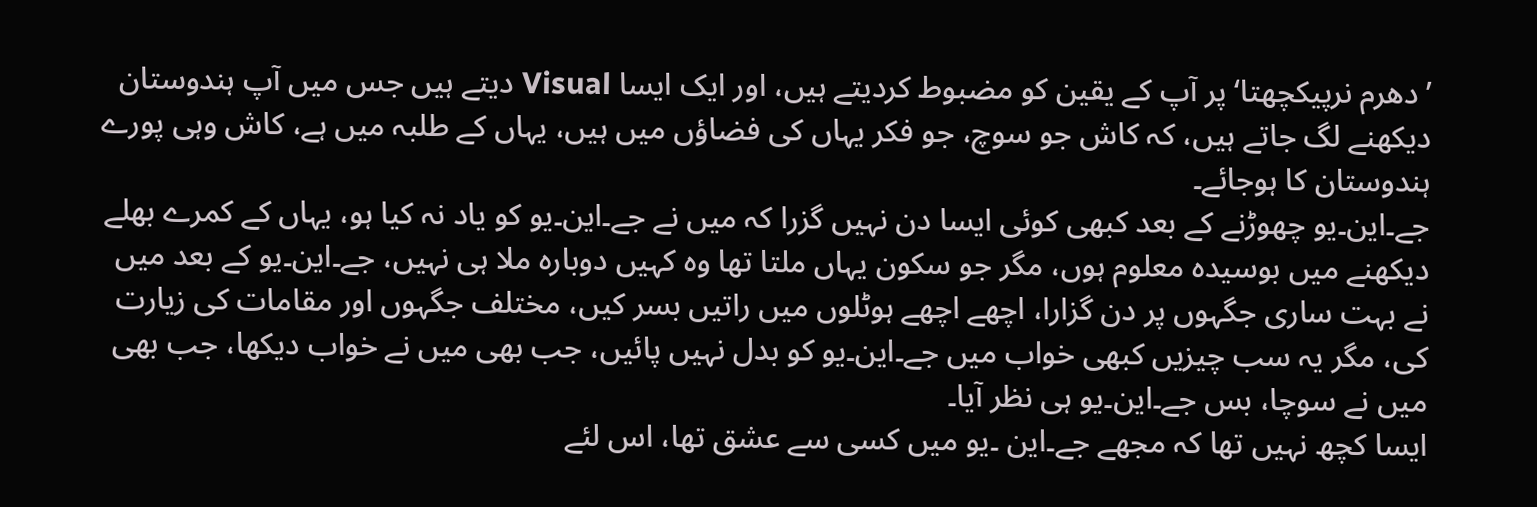’دھرم نرپیکچھتا‘ پر آپ کے یقین کو مضبوط کردیتے ہیں، اور ایک ایسا Visual دیتے ہیں جس میں آپ ہندوستان دیکھنے لگ جاتے ہیں، کہ کاش جو سوچ، جو فکر یہاں کی فضاؤں میں ہیں، یہاں کے طلبہ میں ہے، کاش وہی پورے ہندوستان کا ہوجائے۔
جے۔این۔یو چھوڑنے کے بعد کبھی کوئی ایسا دن نہیں گزرا کہ میں نے جے۔این۔یو کو یاد نہ کیا ہو، یہاں کے کمرے بھلے دیکھنے میں بوسیدہ معلوم ہوں، مگر جو سکون یہاں ملتا تھا وہ کہیں دوبارہ ملا ہی نہیں، جے۔این۔یو کے بعد میں نے بہت ساری جگہوں پر دن گزارا، اچھے اچھے ہوٹلوں میں راتیں بسر کیں، مختلف جگہوں اور مقامات کی زیارت کی، مگر یہ سب چیزیں کبھی خواب میں جے۔این۔یو کو بدل نہیں پائیں، جب بھی میں نے خواب دیکھا، جب بھی میں نے سوچا، بس جے۔این۔یو ہی نظر آیا۔
ایسا کچھ نہیں تھا کہ مجھے جے۔این ۔یو میں کسی سے عشق تھا، اس لئے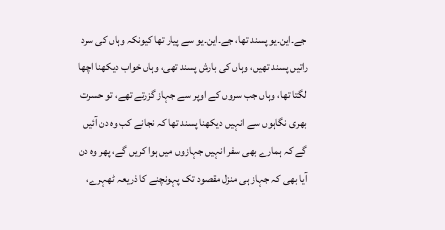جے۔این۔یو پسند تھا، جے۔این۔یو سے پیار تھا کیونکہ وہاں کی سرد راتیں پسند تھیں، وہاں کی بارش پسند تھی، وہاں خواب دیکھنا اچھا لگتا تھا، وہاں جب سروں کے اوپر سے جہاز گزرتے تھے، تو حسرت بھری نگاہوں سے انہیں دیکھنا پسند تھا کہ نجانے کب وہ دن آئیں گے کہ ہمارے بھی سفر انہیں جہازوں میں ہوا کریں گے، پھر وہ دن آیا بھی کہ جہاز ہی منزل مقصود تک پہونچنے کا ذریعہ ٹھہرے،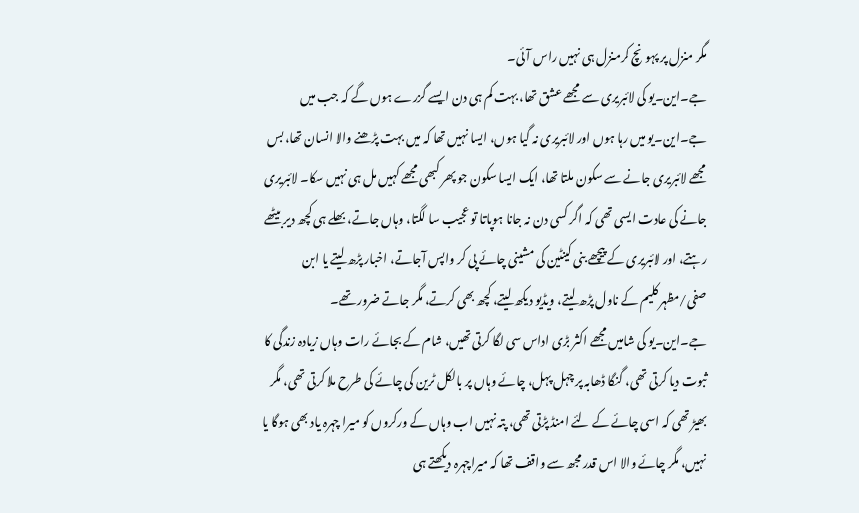مگر منزل پر پہونچ کرمنزل ہی نہیں راس آئی۔
جے۔این۔یو کی لائبریری سے مجھے عشق تھا، بہت کم ہی دن ایسے گزرے ہوں گے کہ جب میں جے۔این۔یو میں رہا ہوں اور لائبریری نہ گیا ہوں، ایسا نہیں تھا کہ میں بہت پڑھنے والا انسان تھا، بس مجھے لائبریری جانے سے سکون ملتا تھا، ایک ایسا سکون جو پھر کبھی مجھے کہیں مل ہی نہیں سکا۔ لائبریری جانے کی عادت ایسی تھی کہ اگر کسی دن نہ جانا ہوپاتا تو عجیب سا لگتا، وہاں جاتے، بھلے ہی کچھ دیر بیٹھے رہتے، اور لائبریری کے پیچھے بنی کینٹین کی مشینی چائے پی کر واپس آجاتے، اخبار پڑھ لیتے یا ابن صفی/مظہر کلیم کے ناول پڑھ لیتے، ویڈیو دیکھ لیتے، کچھ بھی کرتے، مگر جاتے ضرور تھے۔
جے۔این۔یو کی شامیں مجھے اکثر بڑی اداس سی لگا کرتی تھیں، شام کے بجائے رات وہاں زیادہ زندگی کا ثبوت دیا کرتی تھی، گنگا ڈھابہ پر چہل پہل، چائے وہاں پر بالکل ٹرین کی چائے کی طرح ملا کرتی تھی، مگر بھیڑ تھی کہ اسی چائے کے لئے امنڈ پڑتی تھی، پتہ نہیں اب وہاں کے ورکروں کو میرا چہرہ یاد بھی ہوگا یا نہیں، مگر چائے والا اس قدر مجھ سے واقف تھا کہ میراچہرہ دیکھتے ہی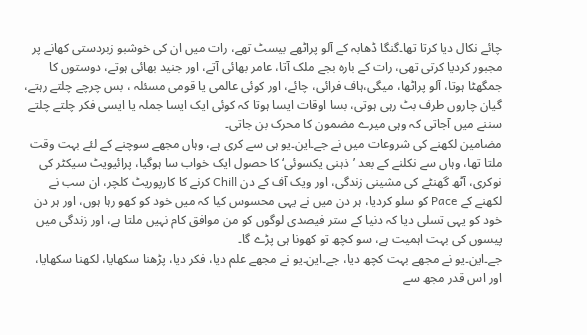چائے نکال دیا کرتا تھا۔گنگا ڈھابہ کے آلو پراٹھے بیسٹ تھے، رات میں ان کی خوشبو زبردستی کھانے پر مجبور کردیا کرتی تھی، رات کے بارہ بجے ملک آتا، عامر بھائی آتے، اور جنید بھائی ہوتے، دوستوں کا جمگھٹا ہوتا، آلو پراٹھا، میگی،ہاف فرائی، چائے، اور کوئی عالمی یا قومی مسئلہ ، بس چرچے چلتے رہتے، گیان چاروں طرف بٹ رہی ہوتی، بسا اوقات ایسا ہوتا کہ کوئی ایک ایسا جملہ یا ایسی فکر چلتے چلتے سننے میں آجاتی کہ وہی میرے مضمون کا محرک بن جاتی۔
مضامین لکھنے کی شروعات میں نے جے۔این۔یو ہی سے کری ہے، وہاں مجھے سوچنے کے لئے بہت وقت ملتا تھا، وہاں سے نکلنے کے بعد ’ذہنی یکسوئی‘ کا حصول ایک خواب سا ہوگیا، پرائیویٹ سیکٹر کی نوکری، آٹھ گھنٹے کی مشینی زندگی، اور ویک آف کے دن Chill کرنے کا کارپوریٹ کلچر، ان سب نے لکھنے کے Pace کو سلو کردیا، ہر دن میں نے یہی محسوس کیا کہ میں خود کو کھو رہا ہوں، اور ہر دن خود کو یہی تسلی دیا کہ دنیا کے ستر فیصدی لوگوں کو من موافق کام نہیں ملتا ہے، اور زندگی میں پیسوں کی بہت اہمیت ہے، سو کچھ تو کھونا ہی پڑے گا۔
جے۔این۔یو نے مجھے بہت کچھ دیا، جے۔این۔یو نے مجھے علم دیا، فکر دیا، پڑھنا سکھایا، لکھنا سکھایا، اور اس قدر مجھ سے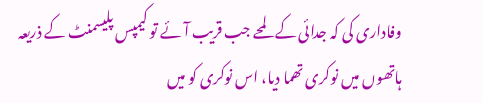وفاداری کی کہ جدائی کے لمحے جب قریب آئے تو کیمپس پلیسمنٹ کے ذریعہ ہاتھوں میں نوکری تھما دیا، اس نوکری کو میں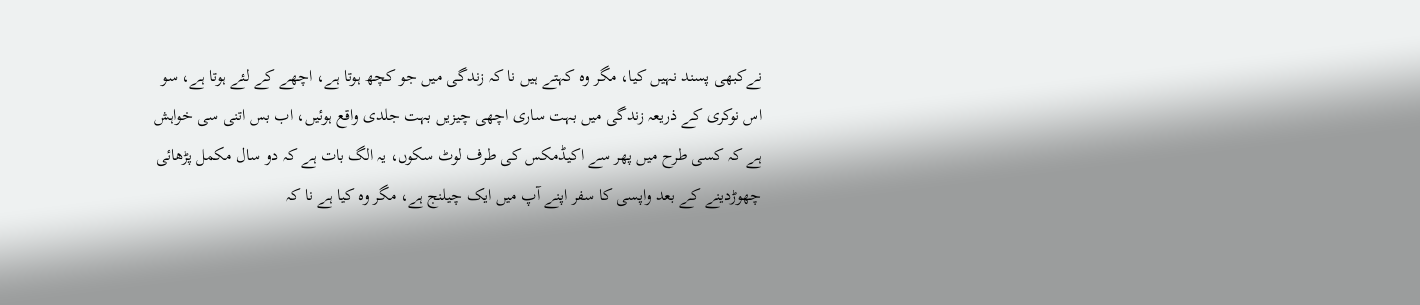نےکبھی پسند نہیں کیا، مگر وہ کہتے ہیں نا کہ زندگی میں جو کچھ ہوتا ہے، اچھے کے لئے ہوتا ہے، سو اس نوکری کے ذریعہ زندگی میں بہت ساری اچھی چیزیں بہت جلدی واقع ہوئیں، اب بس اتنی سی خواہش ہے کہ کسی طرح میں پھر سے اکیڈمکس کی طرف لوٹ سکوں، یہ الگ بات ہے کہ دو سال مکمل پڑھائی چھوڑدینے کے بعد واپسی کا سفر اپنے آپ میں ایک چیلنج ہے، مگر وہ کیا ہے نا کہ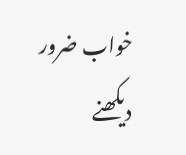خواب ضرور دیکھنے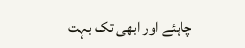چاہئے اور ابھی تک بہت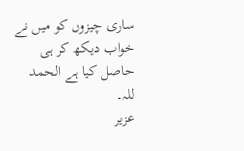ساری چیزوں کو میں نے خواب دیکھ کر ہی حاصل کیا ہے الحمد للہ۔
عزیر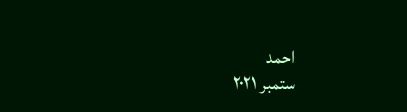احمد
ستمبر ۲۰۲۱